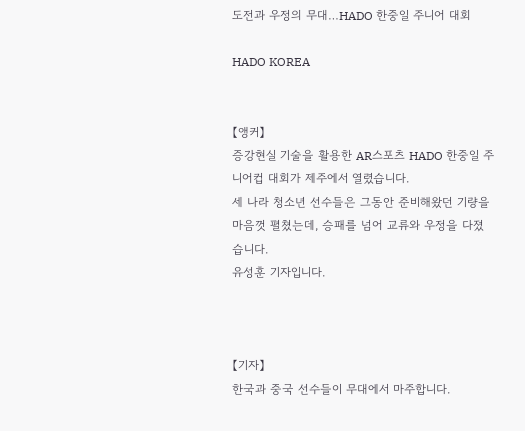도전과 우정의 무대…HADO 한중일 주니어 대회

HADO KOREA


【앵커】
증강현실 기술을 활용한 AR스포츠 HADO 한중일 주니어컵 대회가 제주에서 열렸습니다.
세 나라 청소년 선수들은 그동안 준비해왔던 기량을 마음껏 펼쳤는데, 승패를 넘어 교류와 우정을 다졌습니다.
유성훈 기자입니다.



【기자】
한국과 중국 선수들이 무대에서 마주합니다.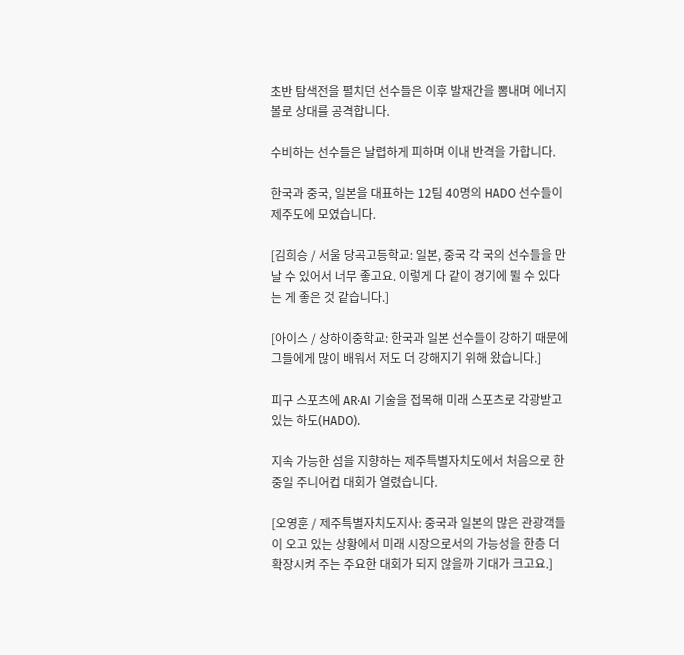초반 탐색전을 펼치던 선수들은 이후 발재간을 뽐내며 에너지볼로 상대를 공격합니다.

수비하는 선수들은 날렵하게 피하며 이내 반격을 가합니다.

한국과 중국, 일본을 대표하는 12팀 40명의 HADO 선수들이 제주도에 모였습니다.

[김희승 / 서울 당곡고등학교: 일본, 중국 각 국의 선수들을 만날 수 있어서 너무 좋고요. 이렇게 다 같이 경기에 뛸 수 있다는 게 좋은 것 같습니다.]

[아이스 / 상하이중학교: 한국과 일본 선수들이 강하기 때문에 그들에게 많이 배워서 저도 더 강해지기 위해 왔습니다.]

피구 스포츠에 AR·AI 기술을 접목해 미래 스포츠로 각광받고 있는 하도(HADO).

지속 가능한 섬을 지향하는 제주특별자치도에서 처음으로 한중일 주니어컵 대회가 열렸습니다.

[오영훈 / 제주특별자치도지사: 중국과 일본의 많은 관광객들이 오고 있는 상황에서 미래 시장으로서의 가능성을 한층 더 확장시켜 주는 주요한 대회가 되지 않을까 기대가 크고요.]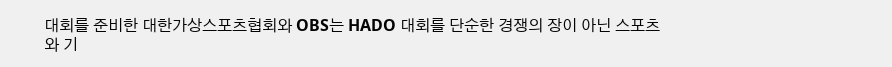대회를 준비한 대한가상스포츠협회와 OBS는 HADO 대회를 단순한 경쟁의 장이 아닌 스포츠와 기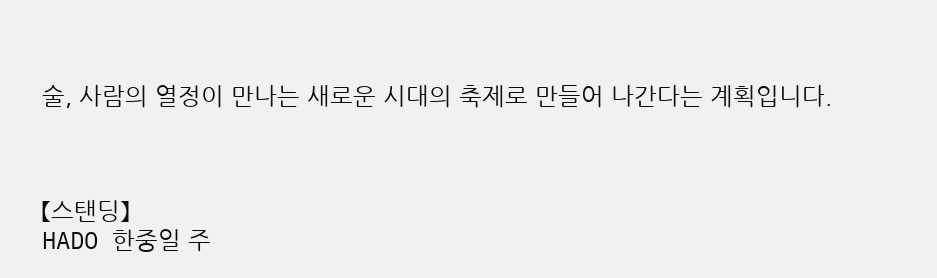술, 사람의 열정이 만나는 새로운 시대의 축제로 만들어 나간다는 계획입니다.



【스탠딩】
HADO 한중일 주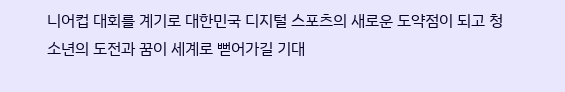니어컵 대회를 계기로 대한민국 디지털 스포츠의 새로운 도약점이 되고 청소년의 도전과 꿈이 세계로 뻗어가길 기대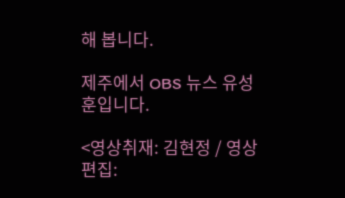해 봅니다.

제주에서 OBS 뉴스 유성훈입니다.

<영상취재: 김현정 / 영상편집: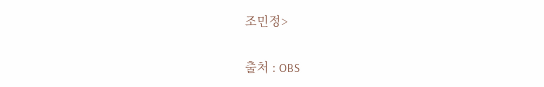조민정>

출처 : OBS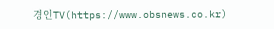경인TV(https://www.obsnews.co.kr)